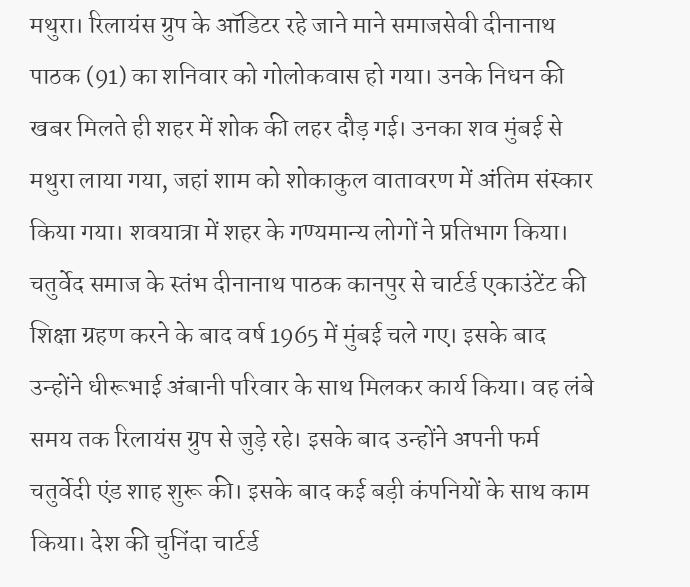मथुरा। रिलायंस ग्रुप के ऑडिटर रहे जाने माने समाजसेवी दीनानाथ पाठक (91) का शनिवार को गोलोकवास हो गया। उनके निधन की खबर मिलते ही शहर में शोक की लहर दौड़ गई। उनका शव मुंबई से मथुरा लाया गया, जहां शाम को शोकाकुल वातावरण में अंतिम संस्कार किया गया। शवयात्रा में शहर के गण्यमान्य लोगों ने प्रतिभाग किया।
चतुर्वेद समाज के स्तंभ दीनानाथ पाठक कानपुर से चार्टर्ड एकाउंटेंट की शिक्षा ग्रहण करने के बाद वर्ष 1965 में मुंबई चले गए। इसके बाद उन्होंने धीरूभाई अंबानी परिवार के साथ मिलकर कार्य किया। वह लंबे समय तक रिलायंस ग्रुप से जुड़े रहे। इसके बाद उन्होंने अपनी फर्म चतुर्वेदी एंड शाह शुरू की। इसके बाद कई बड़ी कंपनियों के साथ काम किया। देश की चुनिंदा चार्टर्ड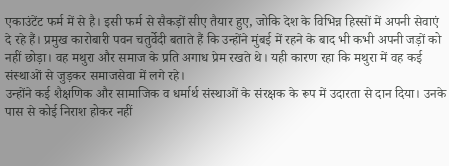एकाउंटेंट फर्म में से है। इसी फर्म से सैकड़ों सीए तैयार हुए, जोकि देश के विभिन्न हिस्सों में अपनी सेवाएं दे रहे हैं। प्रमुख कारोबारी पवन चतुर्वेदी बताते हैं कि उन्होंने मुंबई में रहने के बाद भी कभी अपनी जड़ों को नहीं छोड़ा। वह मथुरा और समाज के प्रति अगाध प्रेम रखते थे। यही कारण रहा कि मथुरा में वह कई संस्थाओं से जुड़कर समाजसेवा में लगे रहे।
उन्होंने कई शैक्षणिक और सामाजिक व धर्मार्थ संस्थाओं के संरक्षक के रूप में उदारता से दान दिया। उनके पास से कोई निराश होकर नहीं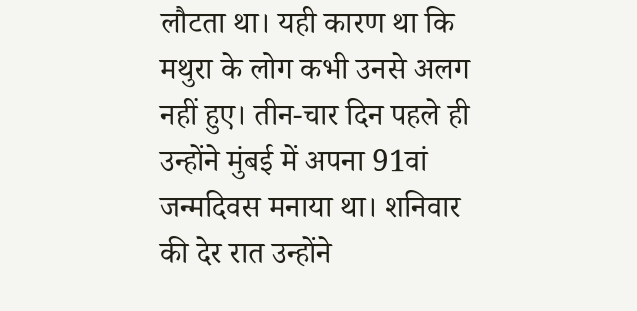लौटता था। यही कारण था कि मथुरा के लोग कभी उनसे अलग नहीं हुए। तीन-चार दिन पहले ही उन्होंने मुंबई में अपना 91वां जन्मदिवस मनाया था। शनिवार की देर रात उन्होंने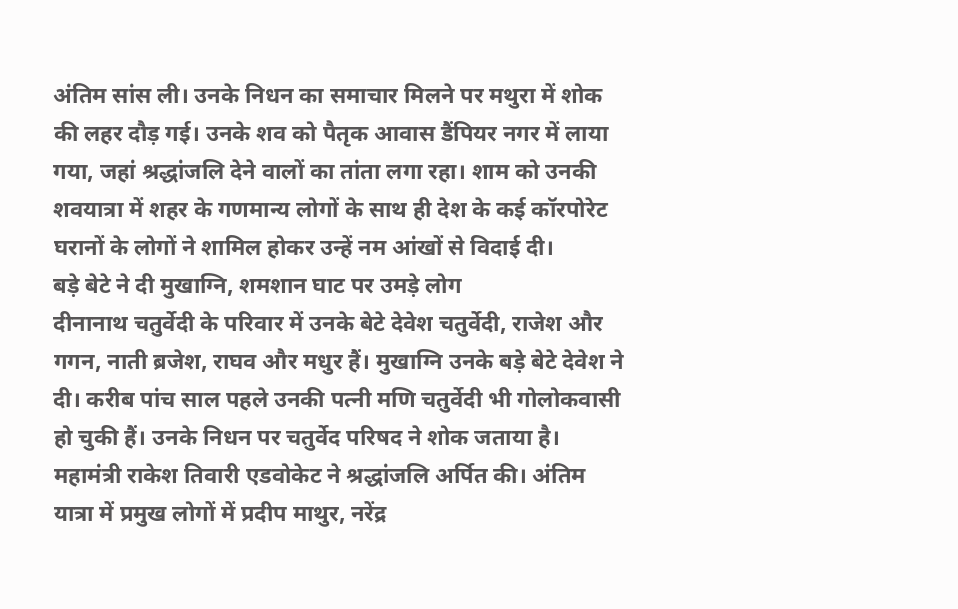अंतिम सांस ली। उनके निधन का समाचार मिलने पर मथुरा में शोक की लहर दौड़ गई। उनके शव को पैतृक आवास डैंपियर नगर में लाया गया, जहां श्रद्धांजलि देने वालों का तांता लगा रहा। शाम को उनकी शवयात्रा में शहर के गणमान्य लोगों के साथ ही देश के कई कॉरपोरेट घरानों के लोगों ने शामिल होकर उन्हें नम आंखों से विदाई दी।
बड़े बेटे ने दी मुखाग्नि, शमशान घाट पर उमड़े लोग
दीनानाथ चतुर्वेदी के परिवार में उनके बेटे देवेश चतुर्वेदी, राजेश और गगन, नाती ब्रजेश, राघव और मधुर हैं। मुखाग्नि उनके बड़े बेटे देवेश ने दी। करीब पांच साल पहले उनकी पत्नी मणि चतुर्वेदी भी गोलोकवासी हो चुकी हैं। उनके निधन पर चतुर्वेद परिषद ने शोक जताया है। महामंत्री राकेश तिवारी एडवोकेट ने श्रद्धांजलि अर्पित की। अंतिम यात्रा में प्रमुख लोगों में प्रदीप माथुर, नरेंद्र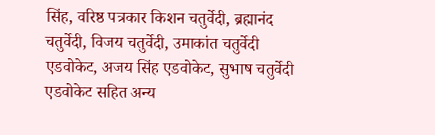सिंह, वरिष्ठ पत्रकार किशन चतुर्वेदी, ब्रह्मानंद चतुर्वेदी, विजय चतुर्वेदी, उमाकांत चतुर्वेदी एडवोकेट, अजय सिंह एडवोकेट, सुभाष चतुर्वेदी एडवोकेट सहित अन्य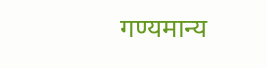गण्यमान्य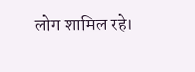लोग शामिल रहे।